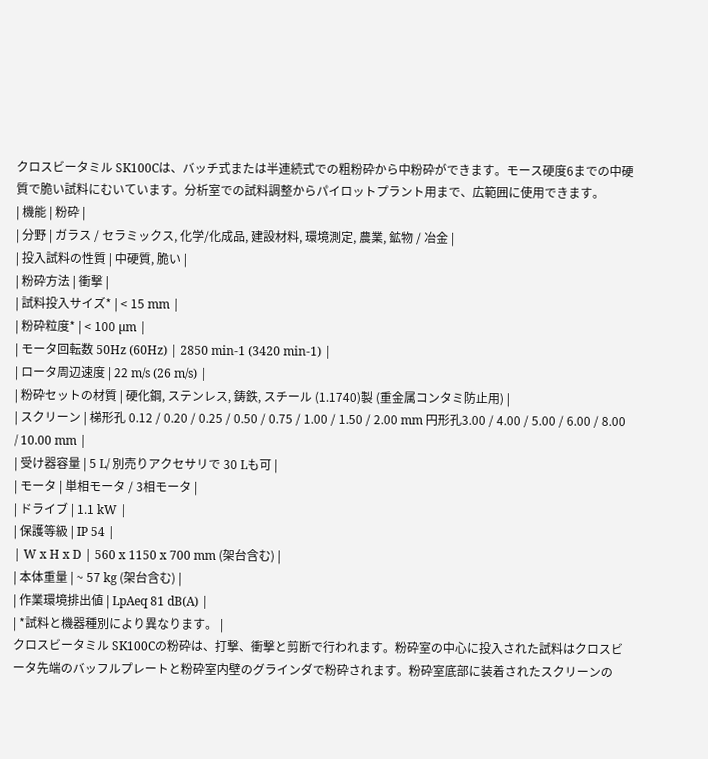クロスビータミル SK100Cは、バッチ式または半連続式での粗粉砕から中粉砕ができます。モース硬度6までの中硬質で脆い試料にむいています。分析室での試料調整からパイロットプラント用まで、広範囲に使用できます。
| 機能 | 粉砕 |
| 分野 | ガラス / セラミックス, 化学/化成品, 建設材料, 環境測定, 農業, 鉱物 / 冶金 |
| 投入試料の性質 | 中硬質, 脆い |
| 粉砕方法 | 衝撃 |
| 試料投入サイズ* | < 15 mm |
| 粉砕粒度* | < 100 µm |
| モータ回転数 50Hz (60Hz) | 2850 min-1 (3420 min-1) |
| ロータ周辺速度 | 22 m/s (26 m/s) |
| 粉砕セットの材質 | 硬化鋼, ステンレス, 鋳鉄, スチール (1.1740)製 (重金属コンタミ防止用) |
| スクリーン | 梯形孔 0.12 / 0.20 / 0.25 / 0.50 / 0.75 / 1.00 / 1.50 / 2.00 mm 円形孔3.00 / 4.00 / 5.00 / 6.00 / 8.00 / 10.00 mm |
| 受け器容量 | 5 L/ 別売りアクセサリで 30 Lも可 |
| モータ | 単相モータ / 3相モータ |
| ドライブ | 1.1 kW |
| 保護等級 | IP 54 |
| W x H x D | 560 x 1150 x 700 mm (架台含む) |
| 本体重量 | ~ 57 kg (架台含む) |
| 作業環境排出値 | LpAeq 81 dB(A) |
| *試料と機器種別により異なります。 |
クロスビータミル SK100Cの粉砕は、打撃、衝撃と剪断で行われます。粉砕室の中心に投入された試料はクロスビータ先端のバッフルプレートと粉砕室内壁のグラインダで粉砕されます。粉砕室底部に装着されたスクリーンの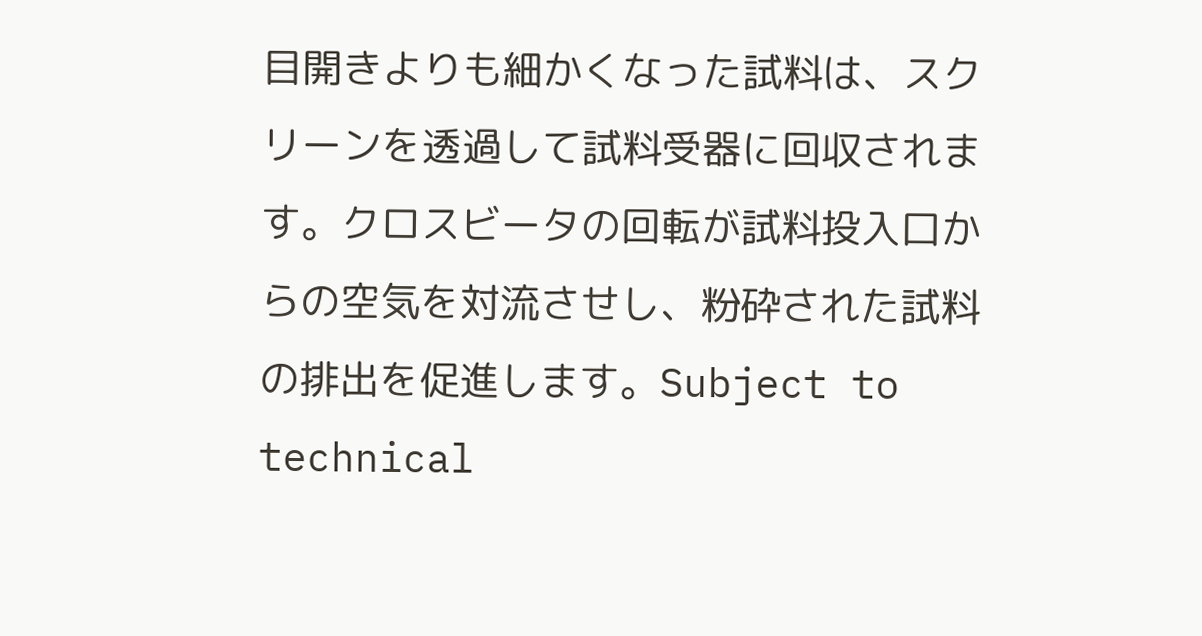目開きよりも細かくなった試料は、スクリーンを透過して試料受器に回収されます。クロスビータの回転が試料投入口からの空気を対流させし、粉砕された試料の排出を促進します。Subject to technical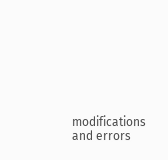modifications and errors